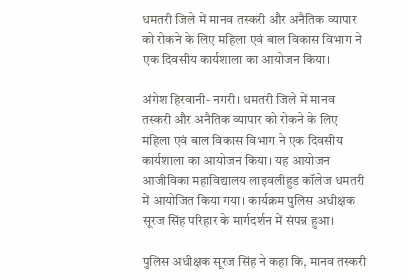धमतरी जिले में मानव तस्करी और अनैतिक व्यापार को रोकने के लिए महिला एवं बाल विकास विभाग ने एक दिवसीय कार्यशाला का आयोजन किया।

अंगेश हिरवानी- नगरी। धमतरी जिले में मानव तस्करी और अनैतिक व्यापार को रोकने के लिए महिला एवं बाल विकास विभाग ने एक दिवसीय कार्यशाला का आयोजन किया। यह आयोजन आजीविका महाविद्यालय लाइवलीहुड कॉलेज धमतरी में आयोजित किया गया। कार्यक्रम पुलिस अधीक्षक सूरज सिंह परिहार के मार्गदर्शन में संपन्न हुआ।

पुलिस अधीक्षक सूरज सिंह ने कहा कि, मानव तस्करी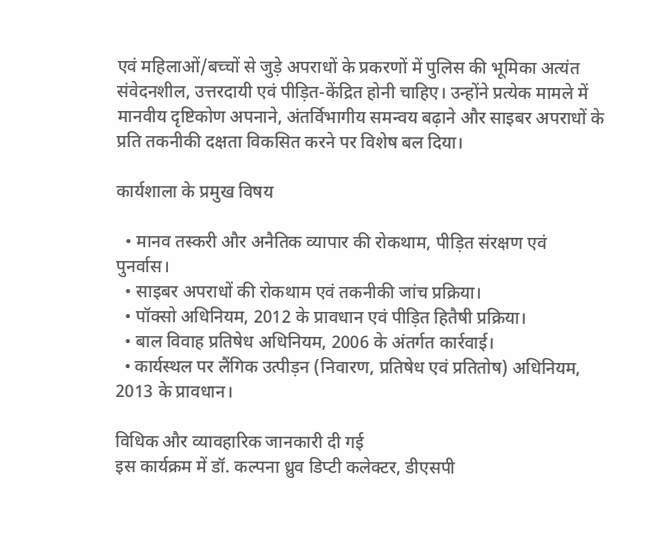एवं महिलाओं/बच्चों से जुड़े अपराधों के प्रकरणों में पुलिस की भूमिका अत्यंत संवेदनशील, उत्तरदायी एवं पीड़ित-केंद्रित होनी चाहिए। उन्होंने प्रत्येक मामले में मानवीय दृष्टिकोण अपनाने, अंतर्विभागीय समन्वय बढ़ाने और साइबर अपराधों के प्रति तकनीकी दक्षता विकसित करने पर विशेष बल दिया।

कार्यशाला के प्रमुख विषय

  • मानव तस्करी और अनैतिक व्यापार की रोकथाम, पीड़ित संरक्षण एवं पुनर्वास।
  • साइबर अपराधों की रोकथाम एवं तकनीकी जांच प्रक्रिया।
  • पॉक्सो अधिनियम, 2012 के प्रावधान एवं पीड़ित हितैषी प्रक्रिया।
  • बाल विवाह प्रतिषेध अधिनियम, 2006 के अंतर्गत कार्रवाई।
  • कार्यस्थल पर लैंगिक उत्पीड़न (निवारण, प्रतिषेध एवं प्रतितोष) अधिनियम, 2013 के प्रावधान।

विधिक और व्यावहारिक जानकारी दी गई
इस कार्यक्रम में डॉ. कल्पना ध्रुव डिप्टी कलेक्टर, डीएसपी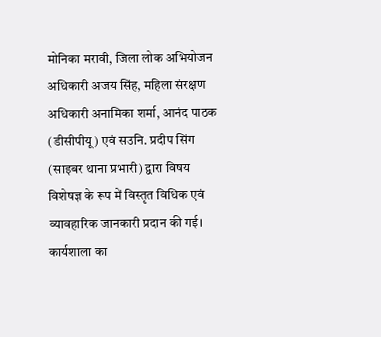मोनिका मरावी, जिला लोक अभियोजन अधिकारी अजय सिंह, महिला संरक्षण अधिकारी अनामिका शर्मा, आनंद पाठक (डीसीपीयू) एवं सउनि. प्रदीप सिंग (साइबर थाना प्रभारी) द्वारा विषय विशेषज्ञ के रूप में विस्तृत विधिक एवं व्यावहारिक जानकारी प्रदान की गई। कार्यशाला का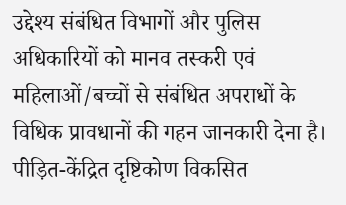उद्देश्य संबंधित विभागों और पुलिस अधिकारियों को मानव तस्करी एवं महिलाओं/बच्चों से संबंधित अपराधों के विधिक प्रावधानों की गहन जानकारी देना है। पीड़ित-केंद्रित दृष्टिकोण विकसित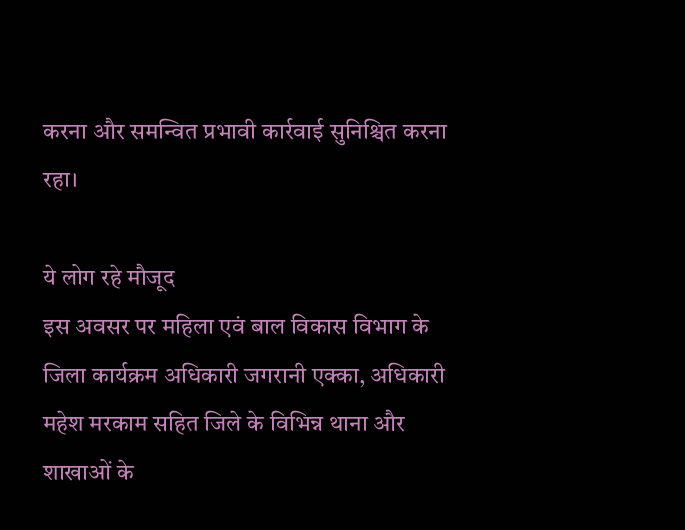करना और समन्वित प्रभावी कार्रवाई सुनिश्चित करना रहा।

ये लोग रहे मौजूद
इस अवसर पर महिला एवं बाल विकास विभाग के जिला कार्यक्रम अधिकारी जगरानी एक्का, अधिकारी महेश मरकाम सहित जिले के विभिन्न थाना और शाखाओं के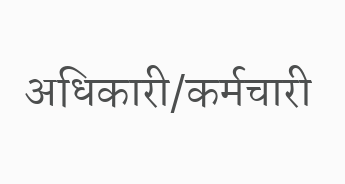अधिकारी/कर्मचारी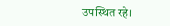उपस्थित रहे।